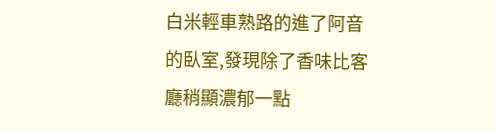白米輕車熟路的進了阿音的臥室,發現除了香味比客廳稍顯濃郁一點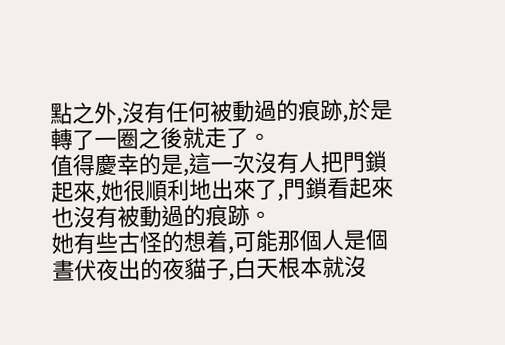點之外,沒有任何被動過的痕跡,於是轉了一圈之後就走了。
值得慶幸的是,這一次沒有人把門鎖起來,她很順利地出來了,門鎖看起來也沒有被動過的痕跡。
她有些古怪的想着,可能那個人是個晝伏夜出的夜貓子,白天根本就沒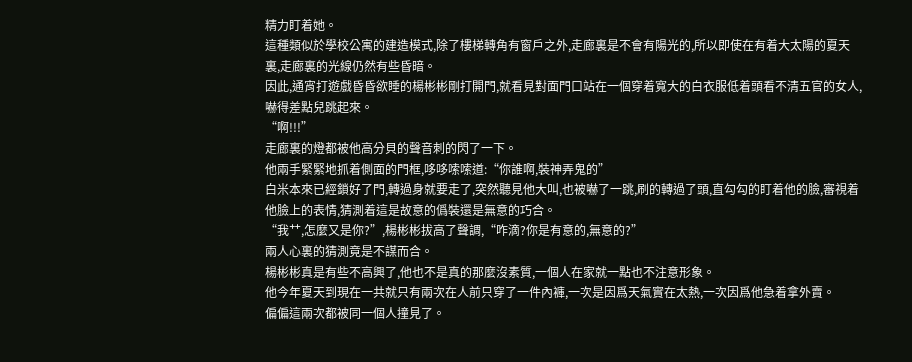精力盯着她。
這種類似於學校公寓的建造模式,除了樓梯轉角有窗戶之外,走廊裏是不會有陽光的,所以即使在有着大太陽的夏天裏,走廊裏的光線仍然有些昏暗。
因此,通宵打遊戲昏昏欲睡的楊彬彬剛打開門,就看見對面門口站在一個穿着寬大的白衣服低着頭看不清五官的女人,嚇得差點兒跳起來。
“啊!!!”
走廊裏的燈都被他高分貝的聲音刺的閃了一下。
他兩手緊緊地抓着側面的門框,哆哆嗦嗦道:“你誰啊,裝神弄鬼的”
白米本來已經鎖好了門,轉過身就要走了,突然聽見他大叫,也被嚇了一跳,刷的轉過了頭,直勾勾的盯着他的臉,審視着他臉上的表情,猜測着這是故意的僞裝還是無意的巧合。
“我艹,怎麼又是你?”,楊彬彬拔高了聲調,“咋滴?你是有意的,無意的?”
兩人心裏的猜測竟是不謀而合。
楊彬彬真是有些不高興了,他也不是真的那麼沒素質,一個人在家就一點也不注意形象。
他今年夏天到現在一共就只有兩次在人前只穿了一件內褲,一次是因爲天氣實在太熱,一次因爲他急着拿外賣。
偏偏這兩次都被同一個人撞見了。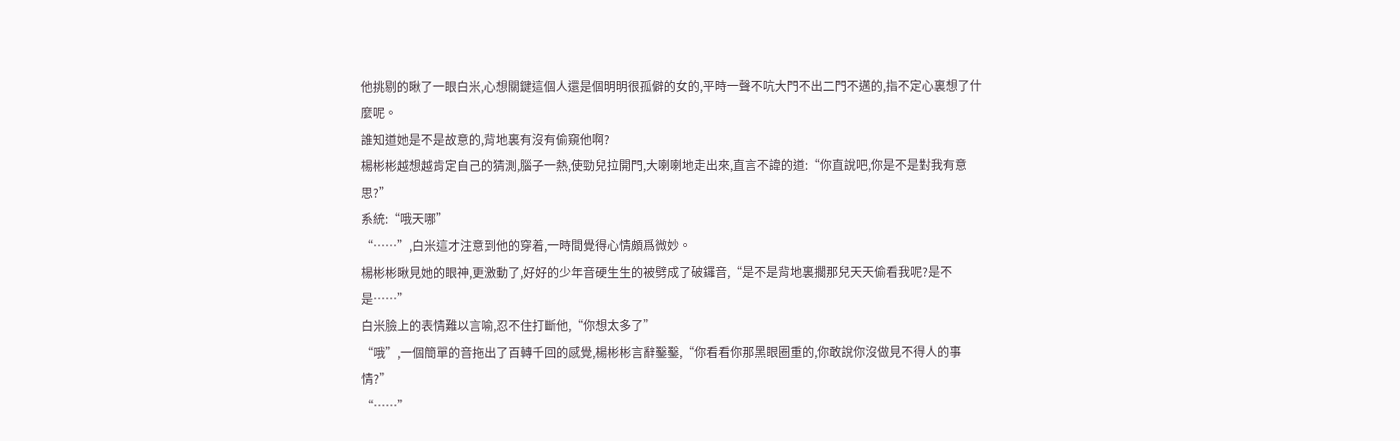他挑剔的瞅了一眼白米,心想關鍵這個人還是個明明很孤僻的女的,平時一聲不吭大門不出二門不邁的,指不定心裏想了什麼呢。
誰知道她是不是故意的,背地裏有沒有偷窺他啊?
楊彬彬越想越肯定自己的猜測,腦子一熱,使勁兒拉開門,大喇喇地走出來,直言不諱的道:“你直說吧,你是不是對我有意思?”
系統:“哦天哪”
“……”,白米這才注意到他的穿着,一時間覺得心情頗爲微妙。
楊彬彬瞅見她的眼神,更激動了,好好的少年音硬生生的被劈成了破鑼音,“是不是背地裏擱那兒天天偷看我呢?是不是……”
白米臉上的表情難以言喻,忍不住打斷他,“你想太多了”
“哦”,一個簡單的音拖出了百轉千回的感覺,楊彬彬言辭鑿鑿,“你看看你那黑眼圈重的,你敢說你沒做見不得人的事情?”
“……”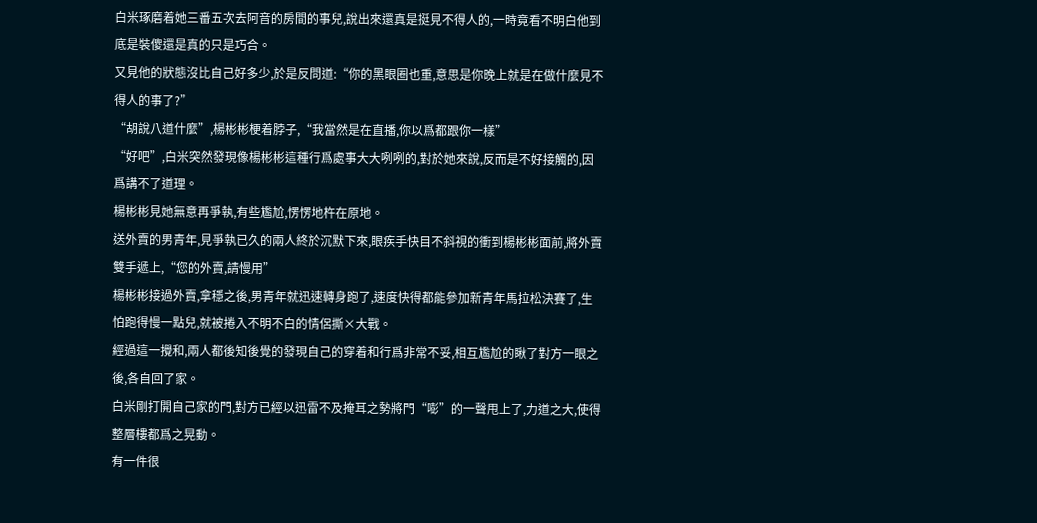白米琢磨着她三番五次去阿音的房間的事兒,說出來還真是挺見不得人的,一時竟看不明白他到底是裝傻還是真的只是巧合。
又見他的狀態沒比自己好多少,於是反問道:“你的黑眼圈也重,意思是你晚上就是在做什麼見不得人的事了?”
“胡說八道什麼”,楊彬彬梗着脖子,“我當然是在直播,你以爲都跟你一樣”
“好吧”,白米突然發現像楊彬彬這種行爲處事大大咧咧的,對於她來說,反而是不好接觸的,因爲講不了道理。
楊彬彬見她無意再爭執,有些尷尬,愣愣地杵在原地。
送外賣的男青年,見爭執已久的兩人終於沉默下來,眼疾手快目不斜視的衝到楊彬彬面前,將外賣雙手遞上,“您的外賣,請慢用”
楊彬彬接過外賣,拿穩之後,男青年就迅速轉身跑了,速度快得都能參加新青年馬拉松決賽了,生怕跑得慢一點兒,就被捲入不明不白的情侶撕×大戰。
經過這一攪和,兩人都後知後覺的發現自己的穿着和行爲非常不妥,相互尷尬的瞅了對方一眼之後,各自回了家。
白米剛打開自己家的門,對方已經以迅雷不及掩耳之勢將門“嘭”的一聲甩上了,力道之大,使得整層樓都爲之晃動。
有一件很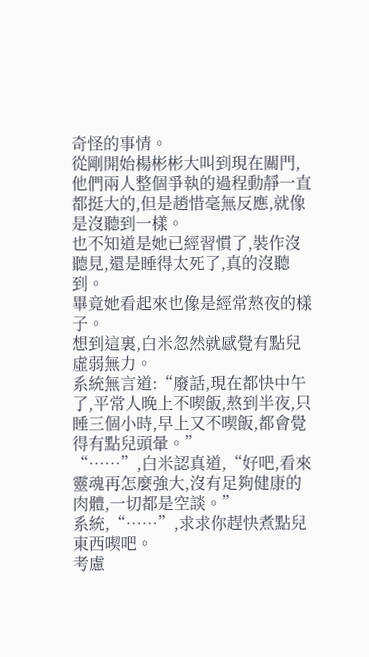奇怪的事情。
從剛開始楊彬彬大叫到現在關門,他們兩人整個爭執的過程動靜一直都挺大的,但是趙惜毫無反應,就像是沒聽到一樣。
也不知道是她已經習慣了,裝作沒聽見,還是睡得太死了,真的沒聽到。
畢竟她看起來也像是經常熬夜的樣子。
想到這裏,白米忽然就感覺有點兒虛弱無力。
系統無言道:“廢話,現在都快中午了,平常人晚上不喫飯,熬到半夜,只睡三個小時,早上又不喫飯,都會覺得有點兒頭暈。”
“……”,白米認真道,“好吧,看來靈魂再怎麼強大,沒有足夠健康的肉體,一切都是空談。”
系統,“……”,求求你趕快煮點兒東西喫吧。
考慮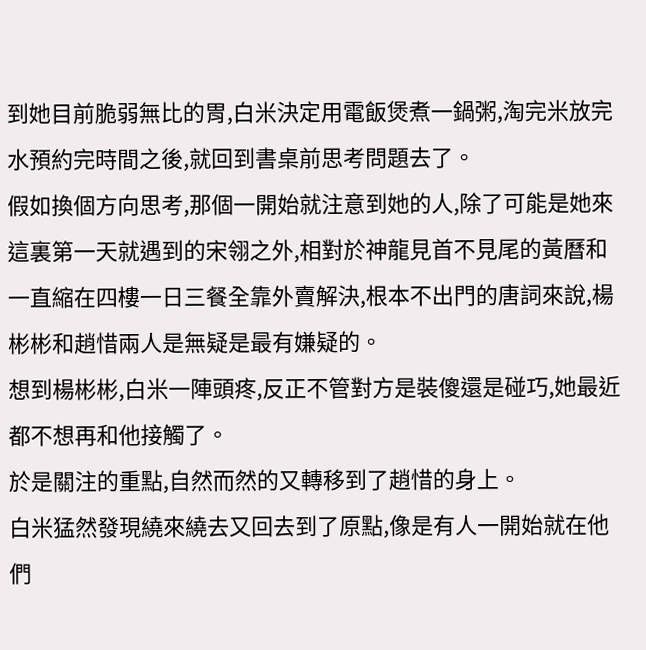到她目前脆弱無比的胃,白米決定用電飯煲煮一鍋粥,淘完米放完水預約完時間之後,就回到書桌前思考問題去了。
假如換個方向思考,那個一開始就注意到她的人,除了可能是她來這裏第一天就遇到的宋翎之外,相對於神龍見首不見尾的黃曆和一直縮在四樓一日三餐全靠外賣解決,根本不出門的唐詞來說,楊彬彬和趙惜兩人是無疑是最有嫌疑的。
想到楊彬彬,白米一陣頭疼,反正不管對方是裝傻還是碰巧,她最近都不想再和他接觸了。
於是關注的重點,自然而然的又轉移到了趙惜的身上。
白米猛然發現繞來繞去又回去到了原點,像是有人一開始就在他們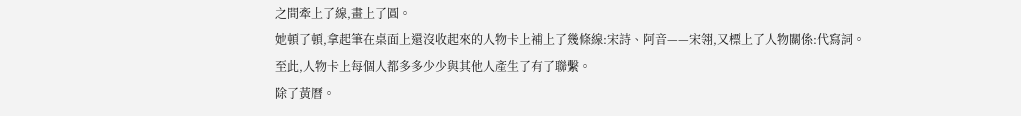之間牽上了線,畫上了圓。
她頓了頓,拿起筆在桌面上還沒收起來的人物卡上補上了幾條線:宋詩、阿音——宋翎,又標上了人物關係:代寫詞。
至此,人物卡上每個人都多多少少與其他人產生了有了聯繫。
除了黃曆。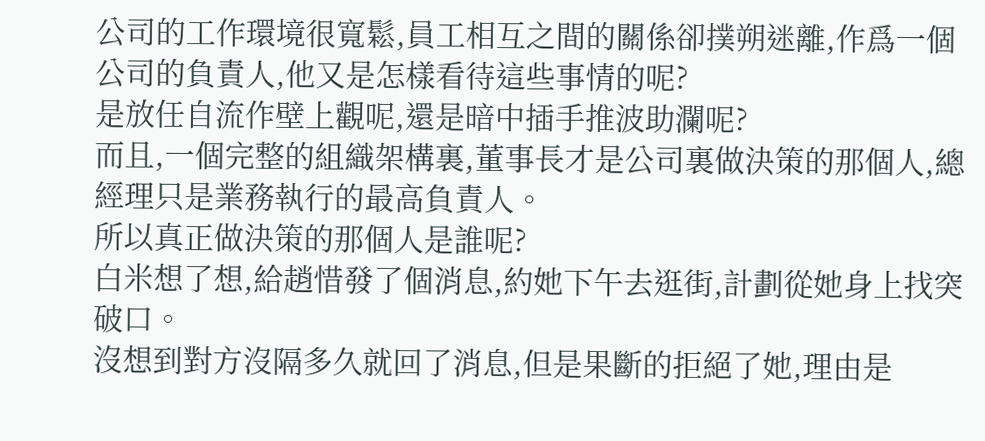公司的工作環境很寬鬆,員工相互之間的關係卻撲朔迷離,作爲一個公司的負責人,他又是怎樣看待這些事情的呢?
是放任自流作壁上觀呢,還是暗中插手推波助瀾呢?
而且,一個完整的組織架構裏,董事長才是公司裏做決策的那個人,總經理只是業務執行的最高負責人。
所以真正做決策的那個人是誰呢?
白米想了想,給趙惜發了個消息,約她下午去逛街,計劃從她身上找突破口。
沒想到對方沒隔多久就回了消息,但是果斷的拒絕了她,理由是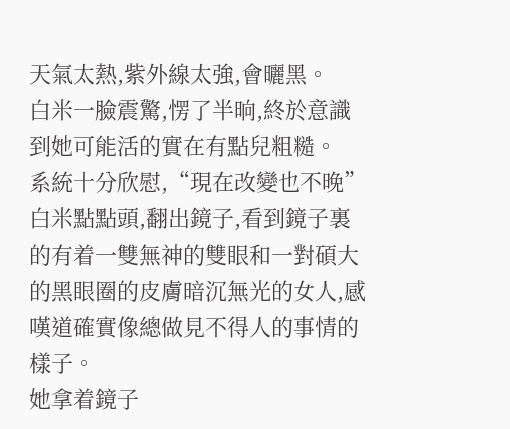天氣太熱,紫外線太強,會曬黑。
白米一臉震驚,愣了半晌,終於意識到她可能活的實在有點兒粗糙。
系統十分欣慰,“現在改變也不晚”
白米點點頭,翻出鏡子,看到鏡子裏的有着一雙無神的雙眼和一對碩大的黑眼圈的皮膚暗沉無光的女人,感嘆道確實像總做見不得人的事情的樣子。
她拿着鏡子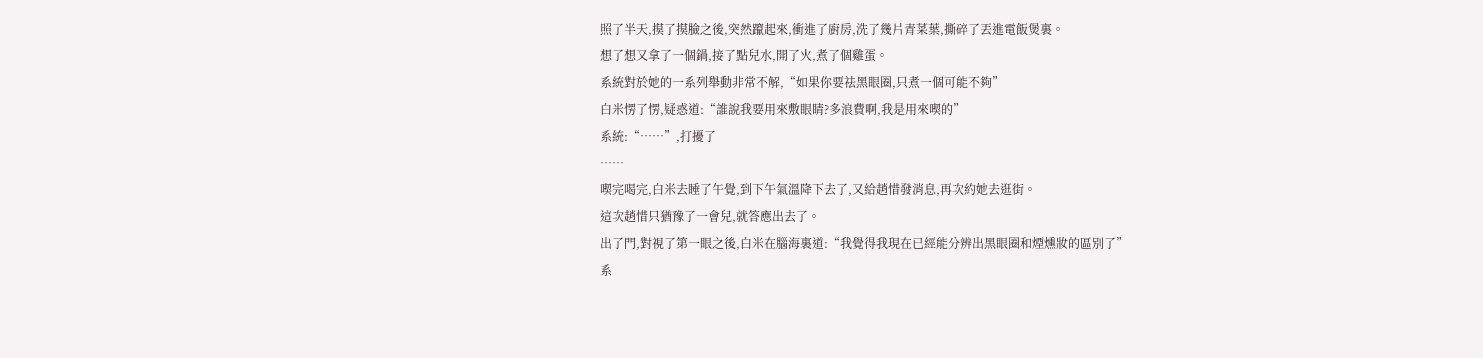照了半天,摸了摸臉之後,突然躥起來,衝進了廚房,洗了幾片青菜葉,撕碎了丟進電飯煲裏。
想了想又拿了一個鍋,接了點兒水,開了火,煮了個雞蛋。
系統對於她的一系列舉動非常不解,“如果你要祛黑眼圈,只煮一個可能不夠”
白米愣了愣,疑惑道:“誰說我要用來敷眼睛?多浪費啊,我是用來喫的”
系統:“……”,打擾了
……
喫完喝完,白米去睡了午覺,到下午氣溫降下去了,又給趙惜發消息,再次約她去逛街。
這次趙惜只猶豫了一會兒,就答應出去了。
出了門,對視了第一眼之後,白米在腦海裏道:“我覺得我現在已經能分辨出黑眼圈和煙燻妝的區別了”
系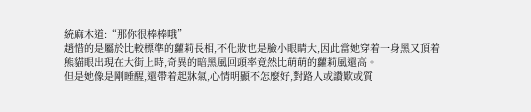統麻木道:“那你很棒棒哦”
趙惜的是屬於比較標準的蘿莉長相,不化妝也是臉小眼睛大,因此當她穿着一身黑又頂着熊貓眼出現在大街上時,奇異的暗黑風回頭率竟然比萌萌的蘿莉風還高。
但是她像是剛睡醒,還帶着起牀氣,心情明顯不怎麼好,對路人或讚歎或質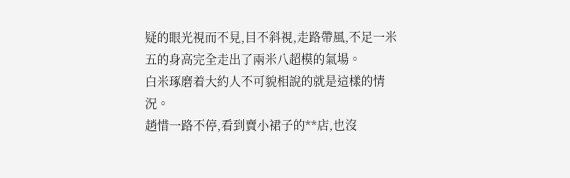疑的眼光視而不見,目不斜視,走路帶風,不足一米五的身高完全走出了兩米八超模的氣場。
白米琢磨着大約人不可貌相說的就是這樣的情況。
趙惜一路不停,看到賣小裙子的**店,也沒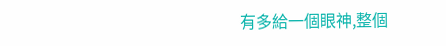有多給一個眼神,整個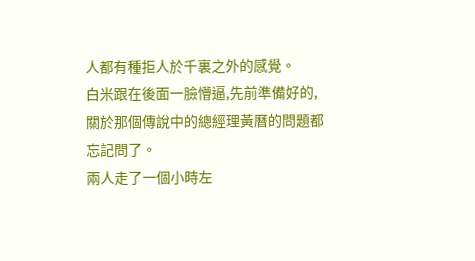人都有種拒人於千裏之外的感覺。
白米跟在後面一臉懵逼,先前準備好的,關於那個傳說中的總經理黃曆的問題都忘記問了。
兩人走了一個小時左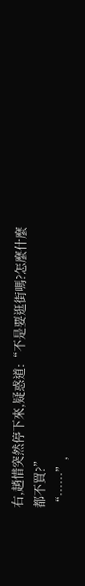右,趙惜突然停下來,疑惑道:“不是要逛街嗎?怎麼什麼都不買?”
“……”,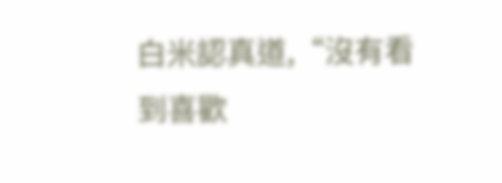白米認真道,“沒有看到喜歡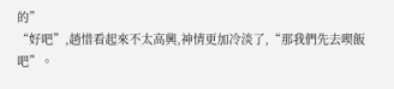的”
“好吧”,趙惜看起來不太高興,神情更加冷淡了,“那我們先去喫飯吧”。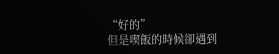“好的”
但是喫飯的時候卻遇到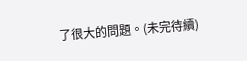了很大的問題。(未完待續)